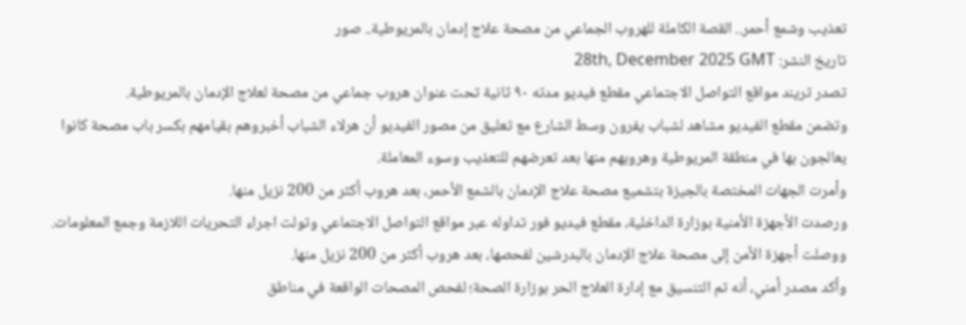تعذيب وشمع أحمر.. القصة الكاملة للهروب الجماعي من مصحة علاج إدمان بالمريوطية.. صور
تاريخ النشر: 28th, December 2025 GMT
تصدر تريند مواقع التواصل الاجتماعي مقطع فيديو مدته ٩٠ ثانية تحت عنوان هروب جماعي من مصحة لعلاج الإدمان بالمريوطية.
وتضمن مقطع الفيديو مشاهد لشباب يفرون وسط الشارع مع تعليق من مصور الفيديو أن هرلاء الشباب أخبروهم بقيامهم بكسر باب مصحة كانوا يعالجون بها في منطقة المريوطية وهروبهم منها بعد تعرضهم للتعذيب وسوء المعاملة.
وأمرت الجهات المختصة بالجيزة بتشميع مصحة علاج الإدمان بالشمع الأحمر، بعد هروب أكثر من 200 نزيل منها.
ورصدت الأجهزة الأمنية بوزارة الداخلية، مقطع فيديو فور تداوله عبر مواقع التواصل الاجتماعي وتولت اجراء التحريات اللازمة وجمع المعلومات.
ووصلت أجهزة الأمن إلى مصحة علاج الإدمان بالبدرشين لفحصها، بعد هروب أكثر من 200 نزيل منها.
وأكد مصدر أمني، أنه تم التنسيق مع إدارة العلاج الحر بوزارة الصحة؛ لفحص المصحات الواقعة في مناطق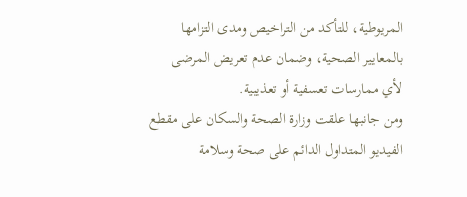المريوطية، للتأكد من التراخيص ومدى التزامها بالمعايير الصحية، وضمان عدم تعريض المرضى لأي ممارسات تعسفية أو تعذيبية.
ومن جانبها علقت وزارة الصحة والسكان على مقطع الفيديو المتداول الدائم على صحة وسلامة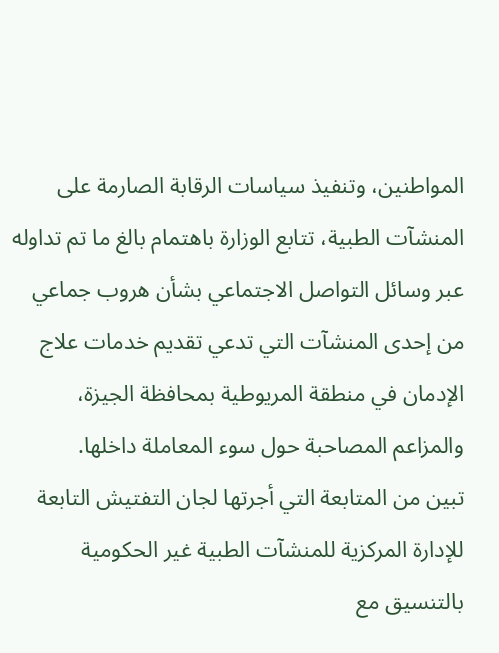المواطنين، وتنفيذ سياسات الرقابة الصارمة على المنشآت الطبية، تتابع الوزارة باهتمام بالغ ما تم تداوله عبر وسائل التواصل الاجتماعي بشأن هروب جماعي من إحدى المنشآت التي تدعي تقديم خدمات علاج الإدمان في منطقة المريوطية بمحافظة الجيزة، والمزاعم المصاحبة حول سوء المعاملة داخلها.
تبين من المتابعة التي أجرتها لجان التفتيش التابعة للإدارة المركزية للمنشآت الطبية غير الحكومية بالتنسيق مع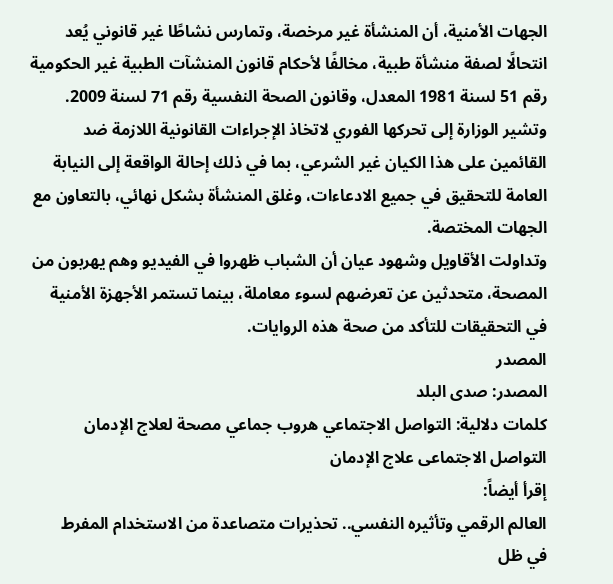الجهات الأمنية، أن المنشأة غير مرخصة، وتمارس نشاطًا غير قانوني يُعد انتحالًا لصفة منشأة طبية، مخالفًا لأحكام قانون المنشآت الطبية غير الحكومية رقم 51 لسنة 1981 المعدل، وقانون الصحة النفسية رقم 71 لسنة 2009.
وتشير الوزارة إلى تحركها الفوري لاتخاذ الإجراءات القانونية اللازمة ضد القائمين على هذا الكيان غير الشرعي، بما في ذلك إحالة الواقعة إلى النيابة العامة للتحقيق في جميع الادعاءات، وغلق المنشأة بشكل نهائي، بالتعاون مع الجهات المختصة.
وتداولت الأقاويل وشهود عيان أن الشباب ظهروا في الفيديو وهم يهربون من المصحة، متحدثين عن تعرضهم لسوء معاملة، بينما تستمر الأجهزة الأمنية في التحقيقات للتأكد من صحة هذه الروايات.
المصدر
المصدر: صدى البلد
كلمات دلالية: التواصل الاجتماعي هروب جماعي مصحة لعلاج الإدمان التواصل الاجتماعی علاج الإدمان
إقرأ أيضاً:
العالم الرقمي وتأثيره النفسي.. تحذيرات متصاعدة من الاستخدام المفرط
في ظل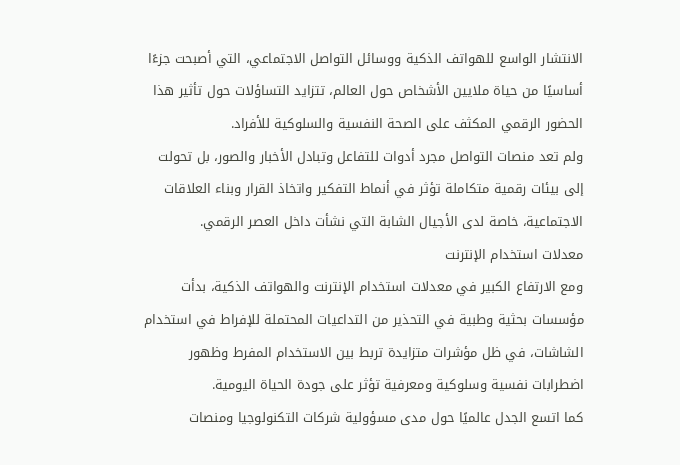الانتشار الواسع للهواتف الذكية ووسائل التواصل الاجتماعي، التي أصبحت جزءًا أساسيًا من حياة ملايين الأشخاص حول العالم، تتزايد التساؤلات حول تأثير هذا الحضور الرقمي المكثف على الصحة النفسية والسلوكية للأفراد.
ولم تعد منصات التواصل مجرد أدوات للتفاعل وتبادل الأخبار والصور، بل تحولت إلى بيئات رقمية متكاملة تؤثر في أنماط التفكير واتخاذ القرار وبناء العلاقات الاجتماعية، خاصة لدى الأجيال الشابة التي نشأت داخل العصر الرقمي.
معدلات استخدام الإنترنت
ومع الارتفاع الكبير في معدلات استخدام الإنترنت والهواتف الذكية، بدأت مؤسسات بحثية وطبية في التحذير من التداعيات المحتملة للإفراط في استخدام الشاشات، في ظل مؤشرات متزايدة تربط بين الاستخدام المفرط وظهور اضطرابات نفسية وسلوكية ومعرفية تؤثر على جودة الحياة اليومية.
كما اتسع الجدل عالميًا حول مدى مسؤولية شركات التكنولوجيا ومنصات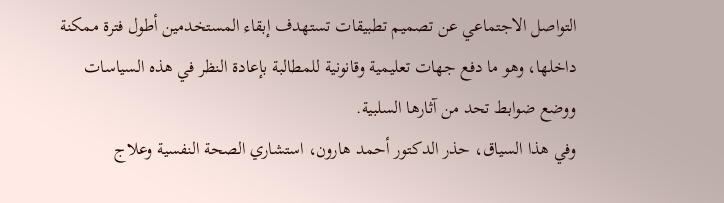التواصل الاجتماعي عن تصميم تطبيقات تستهدف إبقاء المستخدمين أطول فترة ممكنة داخلها، وهو ما دفع جهات تعليمية وقانونية للمطالبة بإعادة النظر في هذه السياسات ووضع ضوابط تحد من آثارها السلبية.
وفي هذا السياق، حذر الدكتور أحمد هارون، استشاري الصحة النفسية وعلاج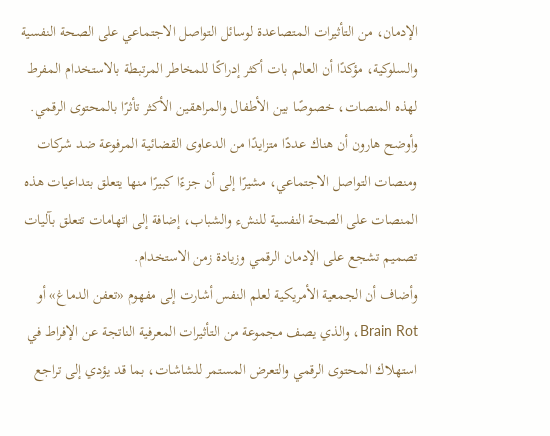الإدمان، من التأثيرات المتصاعدة لوسائل التواصل الاجتماعي على الصحة النفسية والسلوكية، مؤكدًا أن العالم بات أكثر إدراكًا للمخاطر المرتبطة بالاستخدام المفرط لهذه المنصات، خصوصًا بين الأطفال والمراهقين الأكثر تأثرًا بالمحتوى الرقمي.
وأوضح هارون أن هناك عددًا متزايدًا من الدعاوى القضائية المرفوعة ضد شركات ومنصات التواصل الاجتماعي، مشيرًا إلى أن جزءًا كبيرًا منها يتعلق بتداعيات هذه المنصات على الصحة النفسية للنشء والشباب، إضافة إلى اتهامات تتعلق بآليات تصميم تشجع على الإدمان الرقمي وزيادة زمن الاستخدام.
وأضاف أن الجمعية الأمريكية لعلم النفس أشارت إلى مفهوم «تعفن الدماغ» أو Brain Rot، والذي يصف مجموعة من التأثيرات المعرفية الناتجة عن الإفراط في استهلاك المحتوى الرقمي والتعرض المستمر للشاشات، بما قد يؤدي إلى تراجع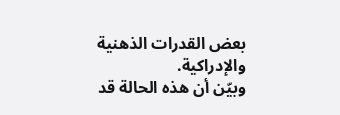بعض القدرات الذهنية والإدراكية.
وبيّن أن هذه الحالة قد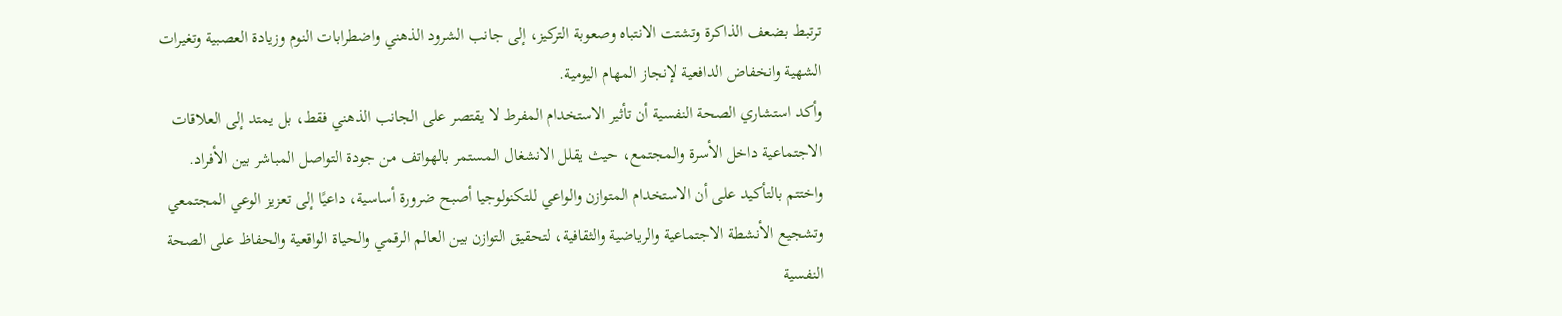ترتبط بضعف الذاكرة وتشتت الانتباه وصعوبة التركيز، إلى جانب الشرود الذهني واضطرابات النوم وزيادة العصبية وتغيرات الشهية وانخفاض الدافعية لإنجاز المهام اليومية.
وأكد استشاري الصحة النفسية أن تأثير الاستخدام المفرط لا يقتصر على الجانب الذهني فقط، بل يمتد إلى العلاقات الاجتماعية داخل الأسرة والمجتمع، حيث يقلل الانشغال المستمر بالهواتف من جودة التواصل المباشر بين الأفراد.
واختتم بالتأكيد على أن الاستخدام المتوازن والواعي للتكنولوجيا أصبح ضرورة أساسية، داعيًا إلى تعزيز الوعي المجتمعي وتشجيع الأنشطة الاجتماعية والرياضية والثقافية، لتحقيق التوازن بين العالم الرقمي والحياة الواقعية والحفاظ على الصحة النفسية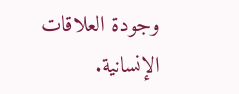وجودة العلاقات الإنسانية.